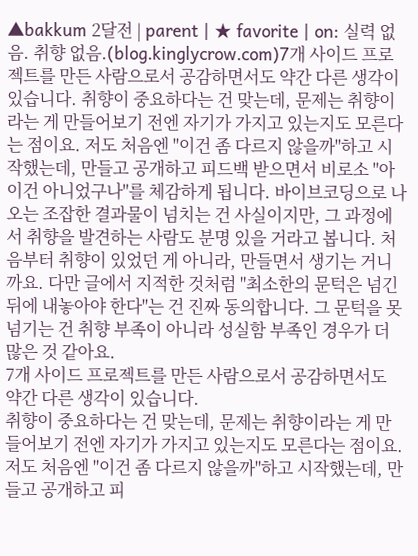▲bakkum 2달전 | parent | ★ favorite | on: 실력 없음. 취향 없음.(blog.kinglycrow.com)7개 사이드 프로젝트를 만든 사람으로서 공감하면서도 약간 다른 생각이 있습니다. 취향이 중요하다는 건 맞는데, 문제는 취향이라는 게 만들어보기 전엔 자기가 가지고 있는지도 모른다는 점이요. 저도 처음엔 "이건 좀 다르지 않을까"하고 시작했는데, 만들고 공개하고 피드백 받으면서 비로소 "아 이건 아니었구나"를 체감하게 됩니다. 바이브코딩으로 나오는 조잡한 결과물이 넘치는 건 사실이지만, 그 과정에서 취향을 발견하는 사람도 분명 있을 거라고 봅니다. 처음부터 취향이 있었던 게 아니라, 만들면서 생기는 거니까요. 다만 글에서 지적한 것처럼 "최소한의 문턱은 넘긴 뒤에 내놓아야 한다"는 건 진짜 동의합니다. 그 문턱을 못 넘기는 건 취향 부족이 아니라 성실함 부족인 경우가 더 많은 것 같아요.
7개 사이드 프로젝트를 만든 사람으로서 공감하면서도 약간 다른 생각이 있습니다.
취향이 중요하다는 건 맞는데, 문제는 취향이라는 게 만들어보기 전엔 자기가 가지고 있는지도 모른다는 점이요. 저도 처음엔 "이건 좀 다르지 않을까"하고 시작했는데, 만들고 공개하고 피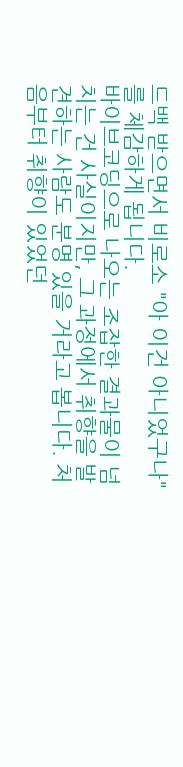드백 받으면서 비로소 "아 이건 아니었구나"를 체감하게 됩니다.
바이브코딩으로 나오는 조잡한 결과물이 넘치는 건 사실이지만, 그 과정에서 취향을 발견하는 사람도 분명 있을 거라고 봅니다. 처음부터 취향이 있었던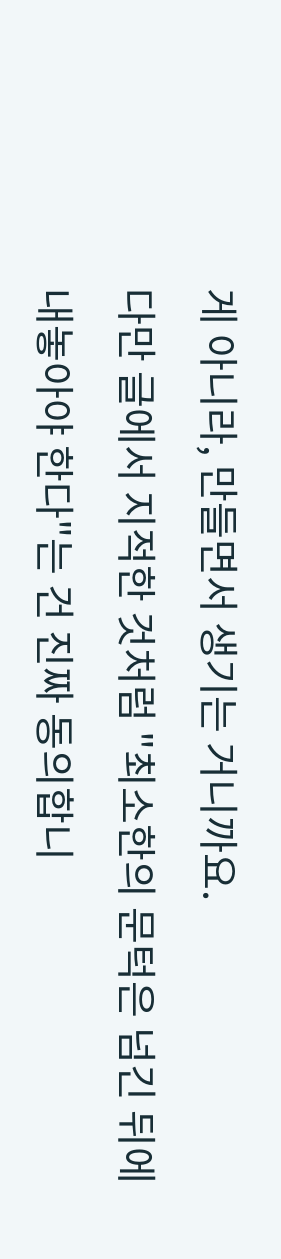게 아니라, 만들면서 생기는 거니까요.
다만 글에서 지적한 것처럼 "최소한의 문턱은 넘긴 뒤에 내놓아야 한다"는 건 진짜 동의합니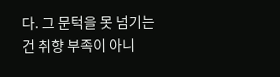다. 그 문턱을 못 넘기는 건 취향 부족이 아니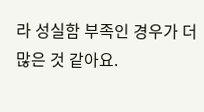라 성실함 부족인 경우가 더 많은 것 같아요.